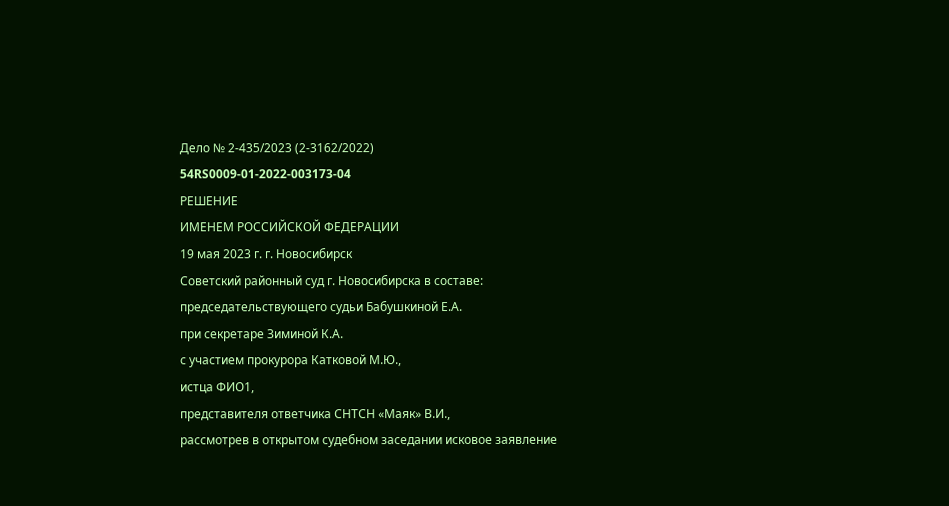Дело № 2-435/2023 (2-3162/2022)
54RS0009-01-2022-003173-04
РЕШЕНИЕ
ИМЕНЕМ РОССИЙСКОЙ ФЕДЕРАЦИИ
19 мая 2023 г. г. Новосибирск
Советский районный суд г. Новосибирска в составе:
председательствующего судьи Бабушкиной Е.А.
при секретаре Зиминой К.А.
с участием прокурора Катковой М.Ю.,
истца ФИО1,
представителя ответчика СНТСН «Маяк» В.И.,
рассмотрев в открытом судебном заседании исковое заявление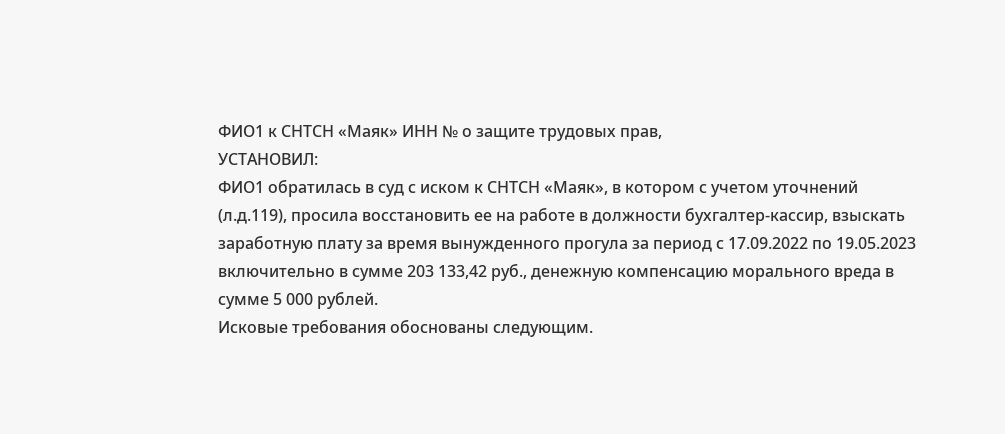ФИО1 к СНТСН «Маяк» ИНН № о защите трудовых прав,
УСТАНОВИЛ:
ФИО1 обратилась в суд с иском к СНТСН «Маяк», в котором с учетом уточнений (л.д.119), просила восстановить ее на работе в должности бухгалтер-кассир, взыскать заработную плату за время вынужденного прогула за период с 17.09.2022 по 19.05.2023 включительно в сумме 203 133,42 руб., денежную компенсацию морального вреда в сумме 5 000 рублей.
Исковые требования обоснованы следующим.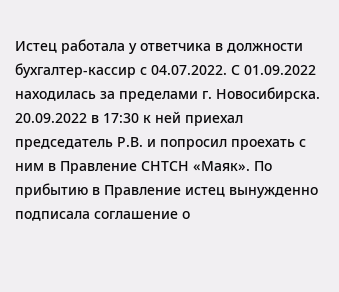Истец работала у ответчика в должности бухгалтер-кассир с 04.07.2022. С 01.09.2022 находилась за пределами г. Новосибирска. 20.09.2022 в 17:30 к ней приехал председатель Р.В. и попросил проехать с ним в Правление СНТСН «Маяк». По прибытию в Правление истец вынужденно подписала соглашение о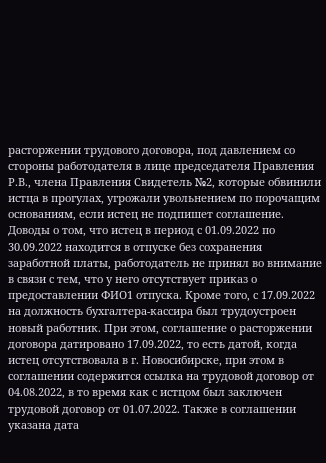расторжении трудового договора, под давлением со стороны работодателя в лице председателя Правления Р.В., члена Правления Свидетель №2, которые обвинили истца в прогулах, угрожали увольнением по порочащим основаниям, если истец не подпишет соглашение. Доводы о том, что истец в период с 01.09.2022 по 30.09.2022 находится в отпуске без сохранения заработной платы, работодатель не принял во внимание в связи с тем, что у него отсутствует приказ о предоставлении ФИО1 отпуска. Кроме того, с 17.09.2022 на должность бухгалтера-кассира был трудоустроен новый работник. При этом, соглашение о расторжении договора датировано 17.09.2022, то есть датой, когда истец отсутствовала в г. Новосибирске, при этом в соглашении содержится ссылка на трудовой договор от 04.08.2022, в то время как с истцом был заключен трудовой договор от 01.07.2022. Также в соглашении указана дата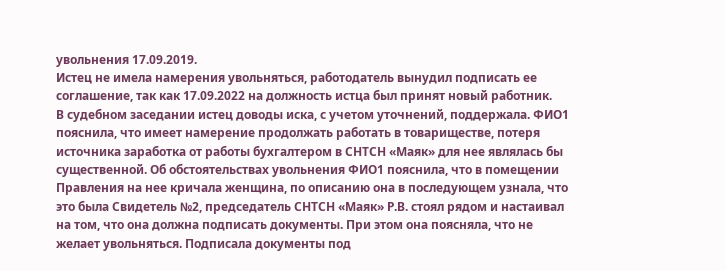увольнения 17.09.2019.
Истец не имела намерения увольняться, работодатель вынудил подписать ее соглашение, так как 17.09.2022 на должность истца был принят новый работник.
В судебном заседании истец доводы иска, с учетом уточнений, поддержала. ФИО1 пояснила, что имеет намерение продолжать работать в товариществе, потеря источника заработка от работы бухгалтером в СНТСН «Маяк» для нее являлась бы существенной. Об обстоятельствах увольнения ФИО1 пояснила, что в помещении Правления на нее кричала женщина, по описанию она в последующем узнала, что это была Свидетель №2, председатель СНТСН «Маяк» Р.В. стоял рядом и настаивал на том, что она должна подписать документы. При этом она поясняла, что не желает увольняться. Подписала документы под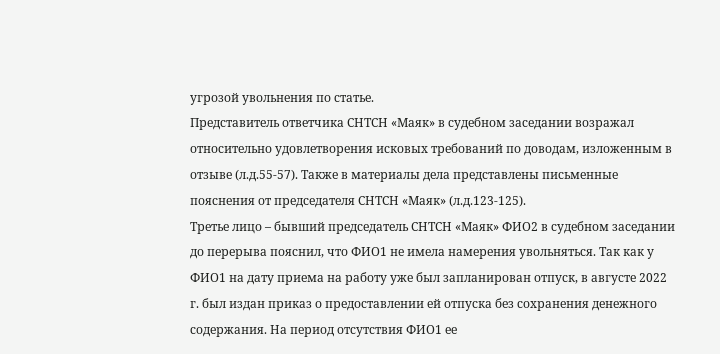угрозой увольнения по статье.
Представитель ответчика СНТСН «Маяк» в судебном заседании возражал относительно удовлетворения исковых требований по доводам, изложенным в отзыве (л.д.55-57). Также в материалы дела представлены письменные пояснения от председателя СНТСН «Маяк» (л.д.123-125).
Третье лицо – бывший председатель СНТСН «Маяк» ФИО2 в судебном заседании до перерыва пояснил, что ФИО1 не имела намерения увольняться. Так как у ФИО1 на дату приема на работу уже был запланирован отпуск, в августе 2022 г. был издан приказ о предоставлении ей отпуска без сохранения денежного содержания. На период отсутствия ФИО1 ее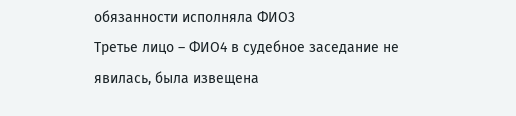обязанности исполняла ФИО3
Третье лицо – ФИО4 в судебное заседание не явилась, была извещена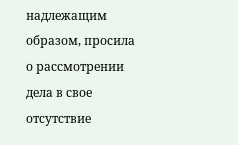надлежащим образом, просила о рассмотрении дела в свое отсутствие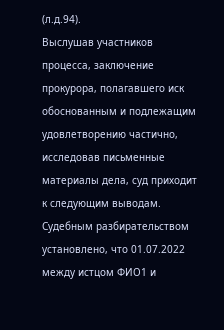(л.д.94).
Выслушав участников процесса, заключение прокурора, полагавшего иск обоснованным и подлежащим удовлетворению частично, исследовав письменные материалы дела, суд приходит к следующим выводам.
Судебным разбирательством установлено, что 01.07.2022 между истцом ФИО1 и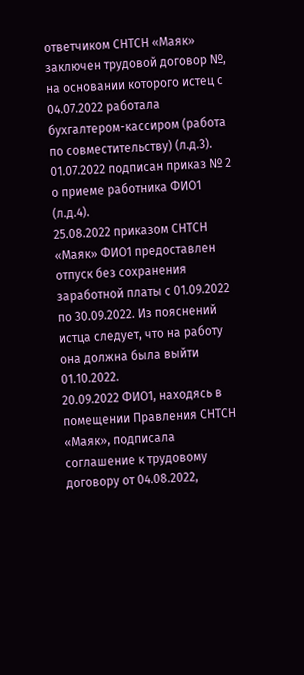ответчиком СНТСН «Маяк» заключен трудовой договор №, на основании которого истец с 04.07.2022 работала бухгалтером-кассиром (работа по совместительству) (л.д.3).
01.07.2022 подписан приказ № 2 о приеме работника ФИО1 (л.д.4).
25.08.2022 приказом СНТСН «Маяк» ФИО1 предоставлен отпуск без сохранения заработной платы с 01.09.2022 по 30.09.2022. Из пояснений истца следует, что на работу она должна была выйти 01.10.2022.
20.09.2022 ФИО1, находясь в помещении Правления СНТСН «Маяк», подписала соглашение к трудовому договору от 04.08.2022,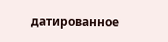датированное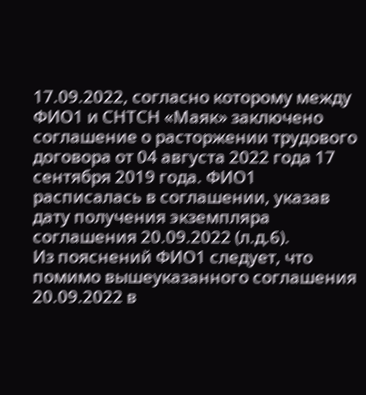17.09.2022, согласно которому между ФИО1 и СНТСН «Маяк» заключено соглашение о расторжении трудового договора от 04 августа 2022 года 17 сентября 2019 года. ФИО1 расписалась в соглашении, указав дату получения экземпляра соглашения 20.09.2022 (л.д.6).
Из пояснений ФИО1 следует, что помимо вышеуказанного соглашения 20.09.2022 в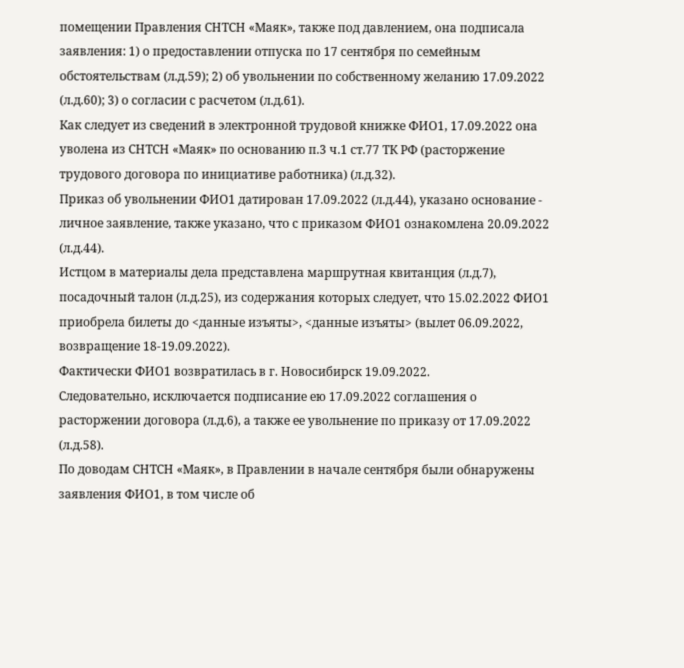помещении Правления СНТСН «Маяк», также под давлением, она подписала заявления: 1) о предоставлении отпуска по 17 сентября по семейным обстоятельствам (л.д.59); 2) об увольнении по собственному желанию 17.09.2022 (л.д.60); 3) о согласии с расчетом (л.д.61).
Как следует из сведений в электронной трудовой книжке ФИО1, 17.09.2022 она уволена из СНТСН «Маяк» по основанию п.3 ч.1 ст.77 ТК РФ (расторжение трудового договора по инициативе работника) (л.д.32).
Приказ об увольнении ФИО1 датирован 17.09.2022 (л.д.44), указано основание - личное заявление, также указано, что с приказом ФИО1 ознакомлена 20.09.2022 (л.д.44).
Истцом в материалы дела представлена маршрутная квитанция (л.д.7), посадочный талон (л.д.25), из содержания которых следует, что 15.02.2022 ФИО1 приобрела билеты до <данные изъяты>, <данные изъяты> (вылет 06.09.2022, возвращение 18-19.09.2022).
Фактически ФИО1 возвратилась в г. Новосибирск 19.09.2022.
Следовательно, исключается подписание ею 17.09.2022 соглашения о расторжении договора (л.д.6), а также ее увольнение по приказу от 17.09.2022 (л.д.58).
По доводам СНТСН «Маяк», в Правлении в начале сентября были обнаружены заявления ФИО1, в том числе об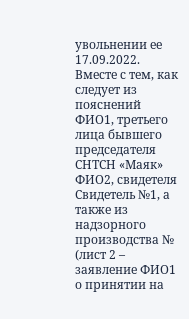увольнении ее 17.09.2022.
Вместе с тем, как следует из пояснений ФИО1, третьего лица бывшего председателя СНТСН «Маяк» ФИО2, свидетеля Свидетель №1, а также из надзорного производства № (лист 2 – заявление ФИО1 о принятии на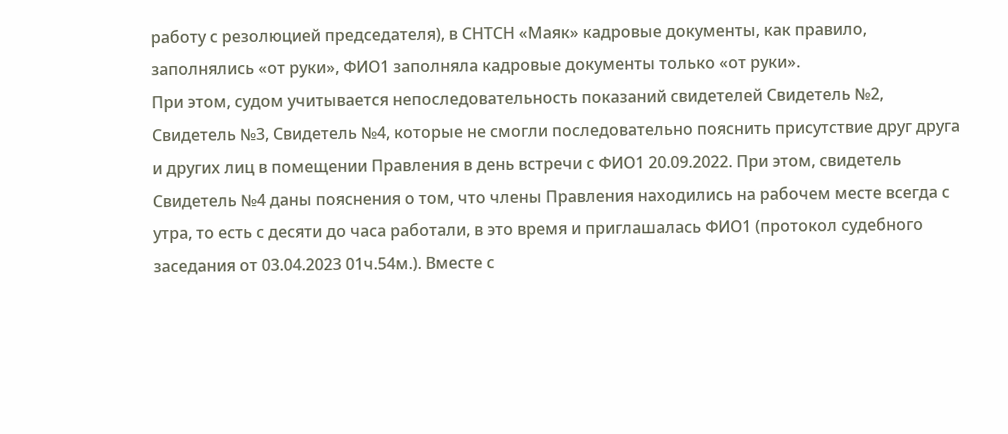работу с резолюцией председателя), в СНТСН «Маяк» кадровые документы, как правило, заполнялись «от руки», ФИО1 заполняла кадровые документы только «от руки».
При этом, судом учитывается непоследовательность показаний свидетелей Свидетель №2, Свидетель №3, Свидетель №4, которые не смогли последовательно пояснить присутствие друг друга и других лиц в помещении Правления в день встречи с ФИО1 20.09.2022. При этом, свидетель Свидетель №4 даны пояснения о том, что члены Правления находились на рабочем месте всегда с утра, то есть с десяти до часа работали, в это время и приглашалась ФИО1 (протокол судебного заседания от 03.04.2023 01ч.54м.). Вместе с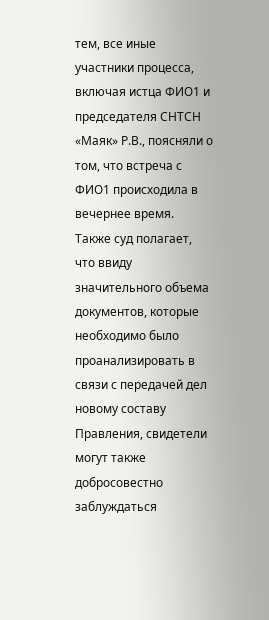тем, все иные участники процесса, включая истца ФИО1 и председателя СНТСН «Маяк» Р.В., поясняли о том, что встреча с ФИО1 происходила в вечернее время.
Также суд полагает, что ввиду значительного объема документов, которые необходимо было проанализировать в связи с передачей дел новому составу Правления, свидетели могут также добросовестно заблуждаться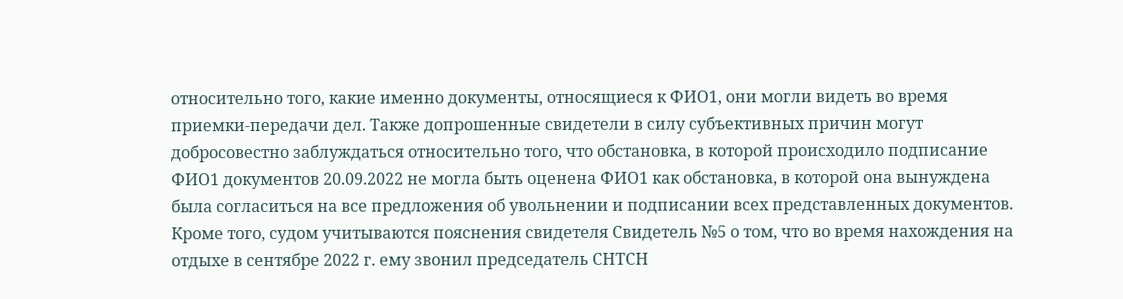относительно того, какие именно документы, относящиеся к ФИО1, они могли видеть во время приемки-передачи дел. Также допрошенные свидетели в силу субъективных причин могут добросовестно заблуждаться относительно того, что обстановка, в которой происходило подписание ФИО1 документов 20.09.2022 не могла быть оценена ФИО1 как обстановка, в которой она вынуждена была согласиться на все предложения об увольнении и подписании всех представленных документов.
Кроме того, судом учитываются пояснения свидетеля Свидетель №5 о том, что во время нахождения на отдыхе в сентябре 2022 г. ему звонил председатель СНТСН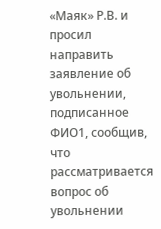«Маяк» Р.В. и просил направить заявление об увольнении, подписанное ФИО1, сообщив, что рассматривается вопрос об увольнении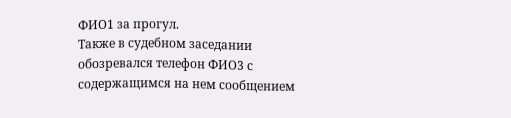ФИО1 за прогул.
Также в судебном заседании обозревался телефон ФИО3 с содержащимся на нем сообщением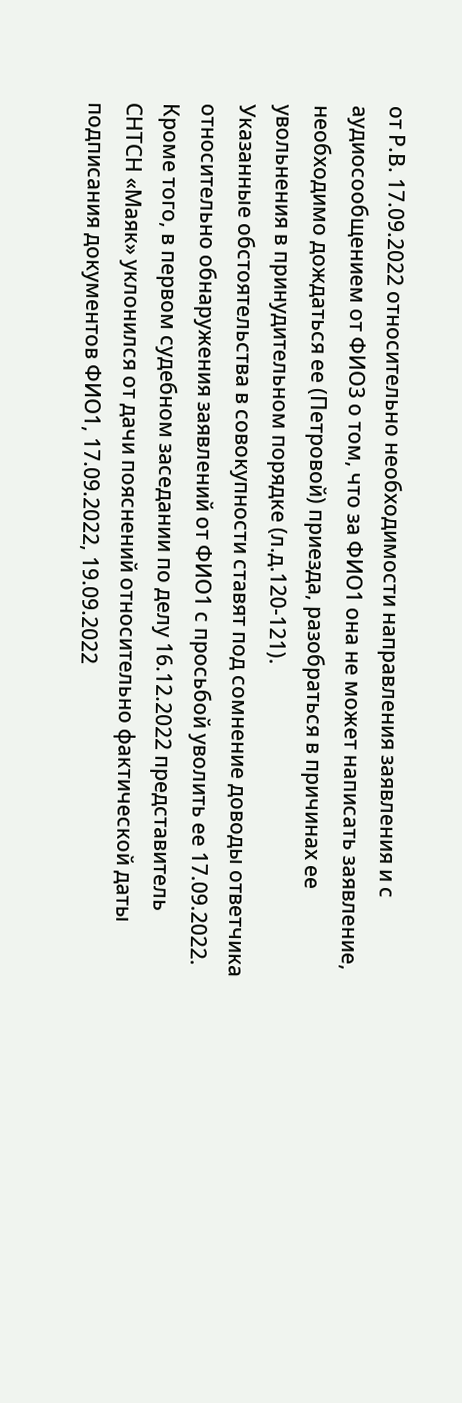от Р.В. 17.09.2022 относительно необходимости направления заявления и с аудиосообщением от ФИО3 о том, что за ФИО1 она не может написать заявление, необходимо дождаться ее (Петровой) приезда, разобраться в причинах ее увольнения в принудительном порядке (л.д.120-121).
Указанные обстоятельства в совокупности ставят под сомнение доводы ответчика относительно обнаружения заявлений от ФИО1 с просьбой уволить ее 17.09.2022.
Кроме того, в первом судебном заседании по делу 16.12.2022 представитель СНТСН «Маяк» уклонился от дачи пояснений относительно фактической даты подписания документов ФИО1, 17.09.2022, 19.09.2022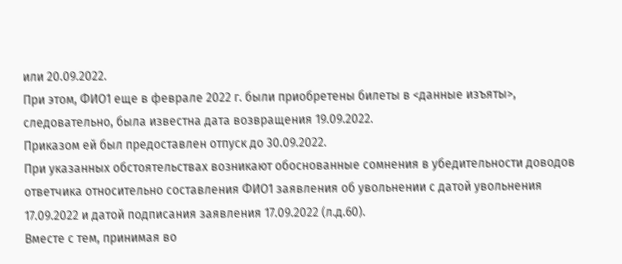или 20.09.2022.
При этом, ФИО1 еще в феврале 2022 г. были приобретены билеты в <данные изъяты>, следовательно, была известна дата возвращения 19.09.2022.
Приказом ей был предоставлен отпуск до 30.09.2022.
При указанных обстоятельствах возникают обоснованные сомнения в убедительности доводов ответчика относительно составления ФИО1 заявления об увольнении с датой увольнения 17.09.2022 и датой подписания заявления 17.09.2022 (л.д.60).
Вместе с тем, принимая во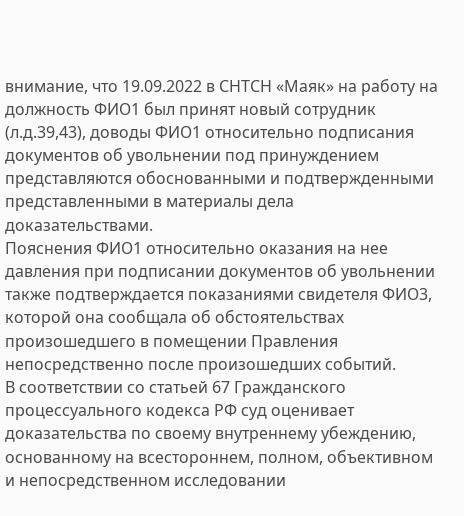внимание, что 19.09.2022 в СНТСН «Маяк» на работу на должность ФИО1 был принят новый сотрудник (л.д.39,43), доводы ФИО1 относительно подписания документов об увольнении под принуждением представляются обоснованными и подтвержденными представленными в материалы дела доказательствами.
Пояснения ФИО1 относительно оказания на нее давления при подписании документов об увольнении также подтверждается показаниями свидетеля ФИО3, которой она сообщала об обстоятельствах произошедшего в помещении Правления непосредственно после произошедших событий.
В соответствии со статьей 67 Гражданского процессуального кодекса РФ суд оценивает доказательства по своему внутреннему убеждению, основанному на всестороннем, полном, объективном и непосредственном исследовании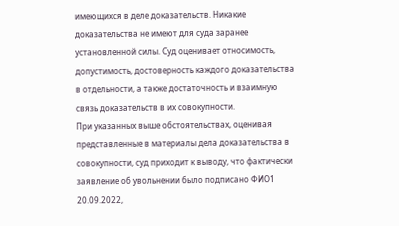имеющихся в деле доказательств. Никакие доказательства не имеют для суда заранее установленной силы. Суд оценивает относимость, допустимость, достоверность каждого доказательства в отдельности, а также достаточность и взаимную связь доказательств в их совокупности.
При указанных выше обстоятельствах, оценивая представленные в материалы дела доказательства в совокупности, суд приходит к выводу, что фактически заявление об увольнении было подписано ФИО1 20.09.2022,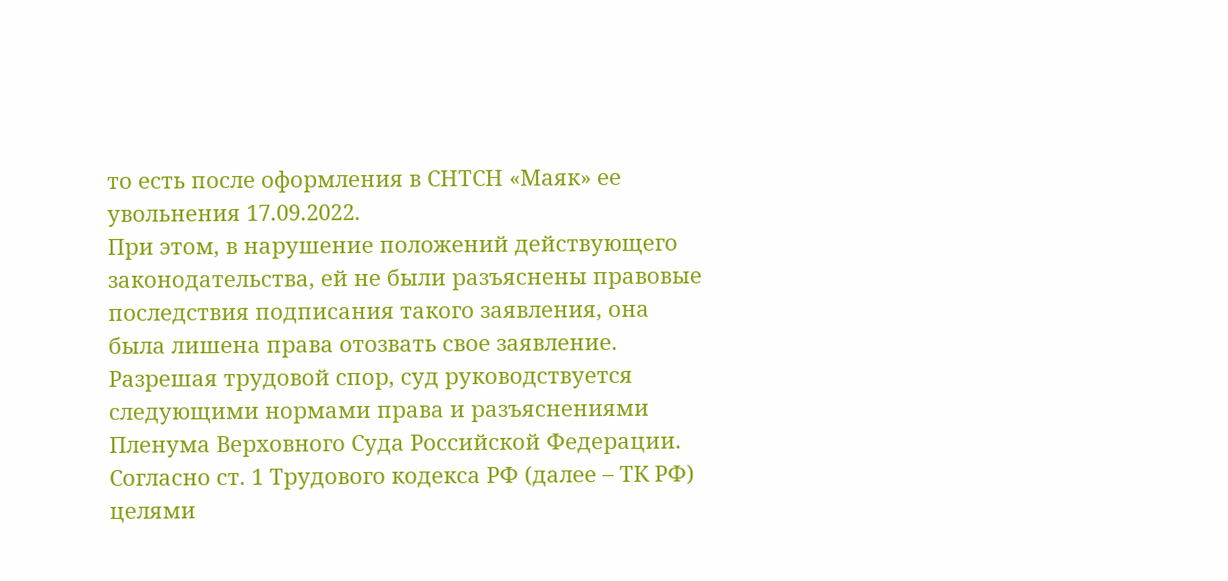то есть после оформления в СНТСН «Маяк» ее увольнения 17.09.2022.
При этом, в нарушение положений действующего законодательства, ей не были разъяснены правовые последствия подписания такого заявления, она была лишена права отозвать свое заявление.
Разрешая трудовой спор, суд руководствуется следующими нормами права и разъяснениями Пленума Верховного Суда Российской Федерации.
Согласно ст. 1 Трудового кодекса РФ (далее – ТК РФ) целями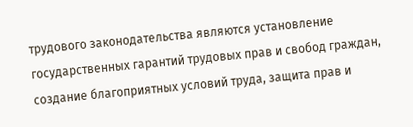трудового законодательства являются установление государственных гарантий трудовых прав и свобод граждан, создание благоприятных условий труда, защита прав и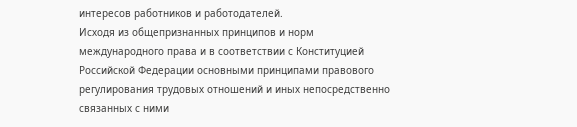интересов работников и работодателей.
Исходя из общепризнанных принципов и норм международного права и в соответствии с Конституцией Российской Федерации основными принципами правового регулирования трудовых отношений и иных непосредственно связанных с ними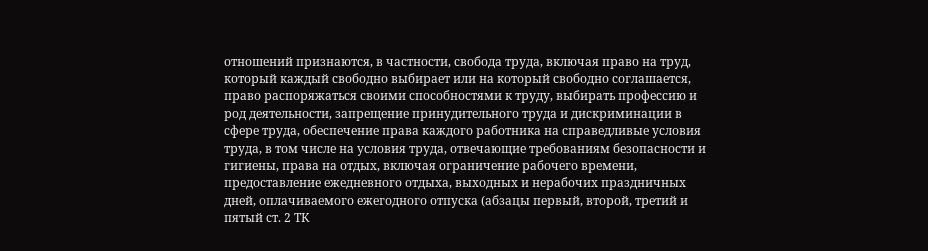отношений признаются, в частности, свобода труда, включая право на труд, который каждый свободно выбирает или на который свободно соглашается, право распоряжаться своими способностями к труду, выбирать профессию и род деятельности, запрещение принудительного труда и дискриминации в сфере труда, обеспечение права каждого работника на справедливые условия труда, в том числе на условия труда, отвечающие требованиям безопасности и гигиены, права на отдых, включая ограничение рабочего времени, предоставление ежедневного отдыха, выходных и нерабочих праздничных дней, оплачиваемого ежегодного отпуска (абзацы первый, второй, третий и пятый ст. 2 ТК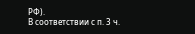РФ).
В соответствии с п. 3 ч.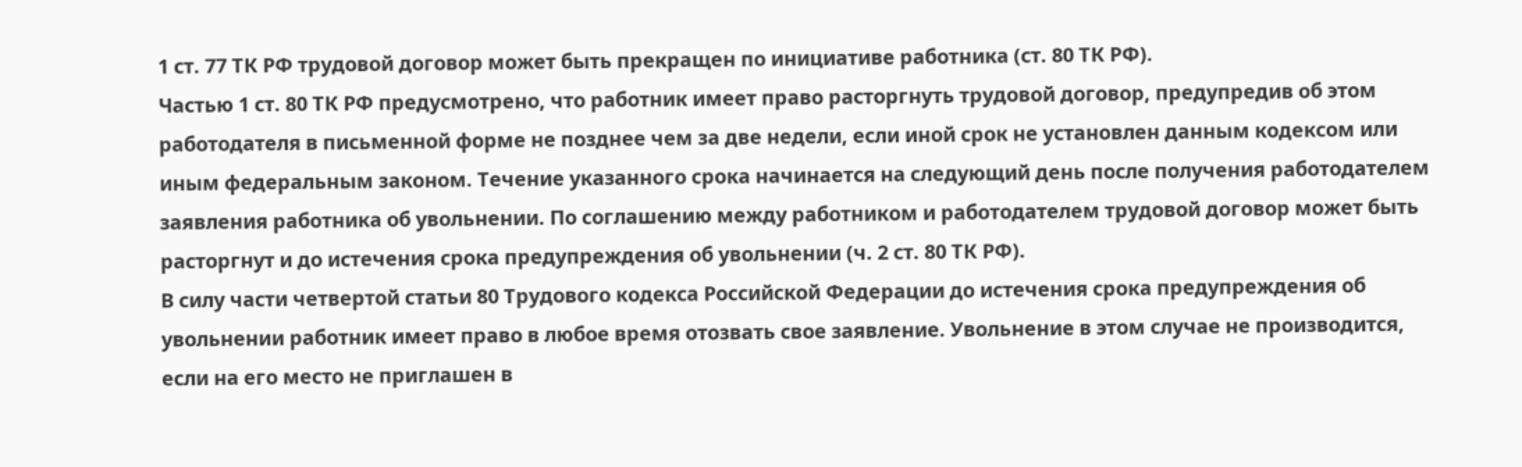1 ст. 77 ТК РФ трудовой договор может быть прекращен по инициативе работника (ст. 80 ТК РФ).
Частью 1 ст. 80 ТК РФ предусмотрено, что работник имеет право расторгнуть трудовой договор, предупредив об этом работодателя в письменной форме не позднее чем за две недели, если иной срок не установлен данным кодексом или иным федеральным законом. Течение указанного срока начинается на следующий день после получения работодателем заявления работника об увольнении. По соглашению между работником и работодателем трудовой договор может быть расторгнут и до истечения срока предупреждения об увольнении (ч. 2 ст. 80 ТК РФ).
В силу части четвертой статьи 80 Трудового кодекса Российской Федерации до истечения срока предупреждения об увольнении работник имеет право в любое время отозвать свое заявление. Увольнение в этом случае не производится, если на его место не приглашен в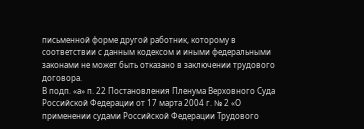письменной форме другой работник, которому в соответствии с данным кодексом и иными федеральными законами не может быть отказано в заключении трудового договора.
В подп. «а» п. 22 Постановления Пленума Верховного Суда Российской Федерации от 17 марта 2004 г. № 2 «О применении судами Российской Федерации Трудового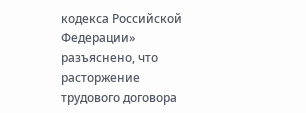кодекса Российской Федерации» разъяснено, что расторжение трудового договора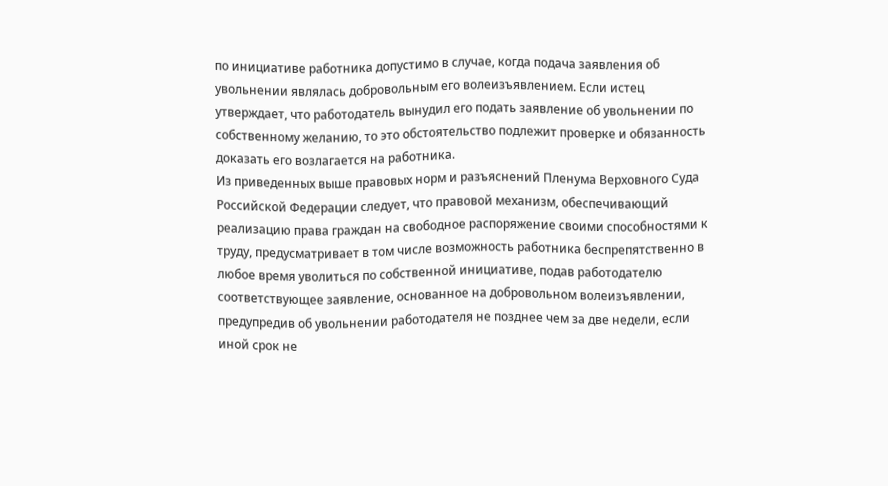по инициативе работника допустимо в случае, когда подача заявления об увольнении являлась добровольным его волеизъявлением. Если истец утверждает, что работодатель вынудил его подать заявление об увольнении по собственному желанию, то это обстоятельство подлежит проверке и обязанность доказать его возлагается на работника.
Из приведенных выше правовых норм и разъяснений Пленума Верховного Суда Российской Федерации следует, что правовой механизм, обеспечивающий реализацию права граждан на свободное распоряжение своими способностями к труду, предусматривает в том числе возможность работника беспрепятственно в любое время уволиться по собственной инициативе, подав работодателю соответствующее заявление, основанное на добровольном волеизъявлении, предупредив об увольнении работодателя не позднее чем за две недели, если иной срок не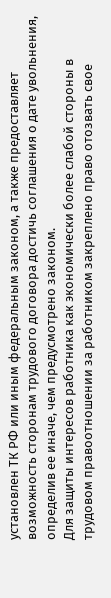установлен ТК РФ или иным федеральным законом, а также предоставляет возможность сторонам трудового договора достичь соглашения о дате увольнения, определив ее иначе, чем предусмотрено законом.
Для защиты интересов работника как экономически более слабой стороны в трудовом правоотношении за работником закреплено право отозвать свое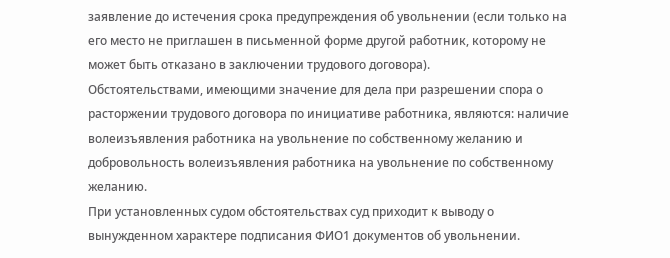заявление до истечения срока предупреждения об увольнении (если только на его место не приглашен в письменной форме другой работник, которому не может быть отказано в заключении трудового договора).
Обстоятельствами, имеющими значение для дела при разрешении спора о расторжении трудового договора по инициативе работника, являются: наличие волеизъявления работника на увольнение по собственному желанию и добровольность волеизъявления работника на увольнение по собственному желанию.
При установленных судом обстоятельствах суд приходит к выводу о вынужденном характере подписания ФИО1 документов об увольнении.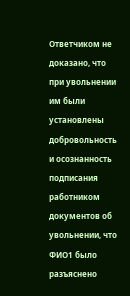Ответчиком не доказано, что при увольнении им были установлены добровольность и осознанность подписания работником документов об увольнении, что ФИО1 было разъяснено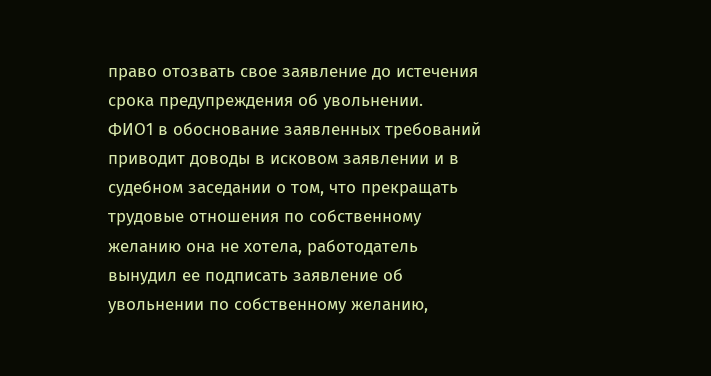право отозвать свое заявление до истечения срока предупреждения об увольнении.
ФИО1 в обоснование заявленных требований приводит доводы в исковом заявлении и в судебном заседании о том, что прекращать трудовые отношения по собственному желанию она не хотела, работодатель вынудил ее подписать заявление об увольнении по собственному желанию,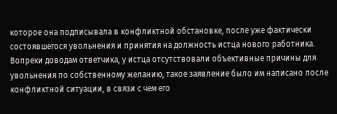которое она подписывала в конфликтной обстановке, после уже фактически состоявшегося увольнения и принятия на должность истца нового работника.
Вопреки доводам ответчика, у истца отсутствовали объективные причины для увольнения по собственному желанию, такое заявление было им написано после конфликтной ситуации, в связи с чем его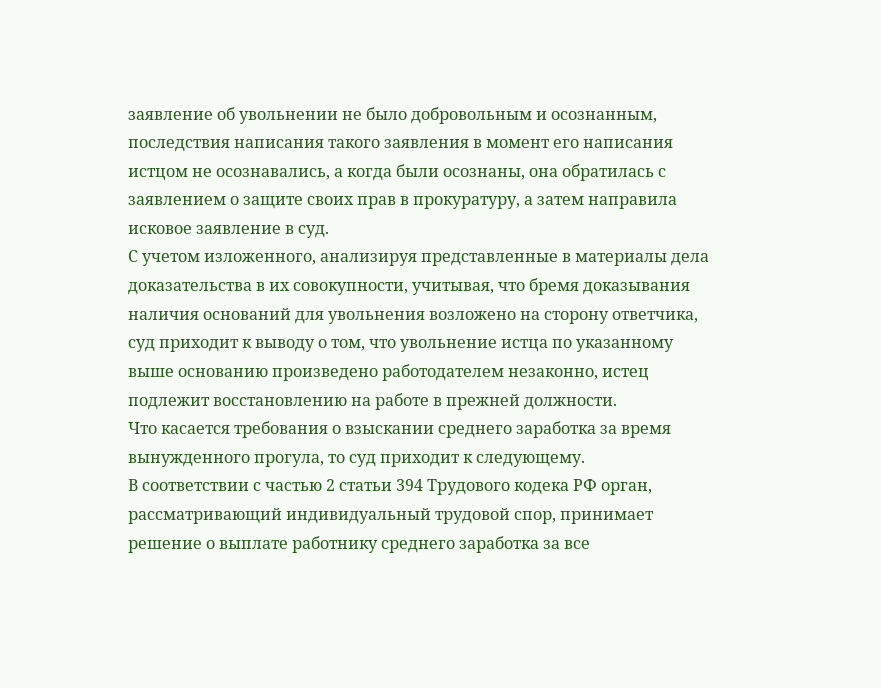заявление об увольнении не было добровольным и осознанным, последствия написания такого заявления в момент его написания истцом не осознавались, а когда были осознаны, она обратилась с заявлением о защите своих прав в прокуратуру, а затем направила исковое заявление в суд.
С учетом изложенного, анализируя представленные в материалы дела доказательства в их совокупности, учитывая, что бремя доказывания наличия оснований для увольнения возложено на сторону ответчика, суд приходит к выводу о том, что увольнение истца по указанному выше основанию произведено работодателем незаконно, истец подлежит восстановлению на работе в прежней должности.
Что касается требования о взыскании среднего заработка за время вынужденного прогула, то суд приходит к следующему.
В соответствии с частью 2 статьи 394 Трудового кодека РФ орган, рассматривающий индивидуальный трудовой спор, принимает решение о выплате работнику среднего заработка за все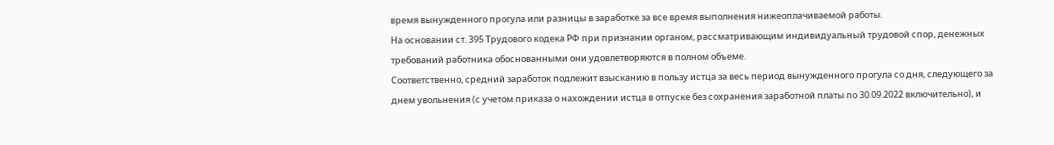время вынужденного прогула или разницы в заработке за все время выполнения нижеоплачиваемой работы.
На основании ст. 395 Трудового кодека РФ при признании органом, рассматривающим индивидуальный трудовой спор, денежных требований работника обоснованными они удовлетворяются в полном объеме.
Соответственно, средний заработок подлежит взысканию в пользу истца за весь период вынужденного прогула со дня, следующего за днем увольнения (с учетом приказа о нахождении истца в отпуске без сохранения заработной платы по 30.09.2022 включительно), и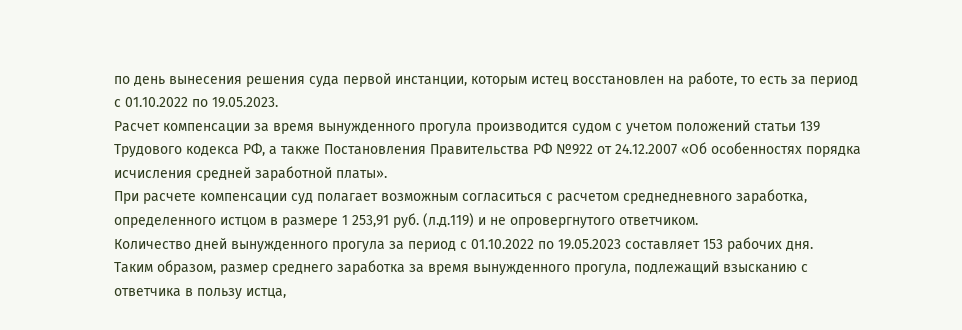по день вынесения решения суда первой инстанции, которым истец восстановлен на работе, то есть за период с 01.10.2022 по 19.05.2023.
Расчет компенсации за время вынужденного прогула производится судом с учетом положений статьи 139 Трудового кодекса РФ, а также Постановления Правительства РФ №922 от 24.12.2007 «Об особенностях порядка исчисления средней заработной платы».
При расчете компенсации суд полагает возможным согласиться с расчетом среднедневного заработка, определенного истцом в размере 1 253,91 руб. (л.д.119) и не опровергнутого ответчиком.
Количество дней вынужденного прогула за период с 01.10.2022 по 19.05.2023 составляет 153 рабочих дня.
Таким образом, размер среднего заработка за время вынужденного прогула, подлежащий взысканию с ответчика в пользу истца,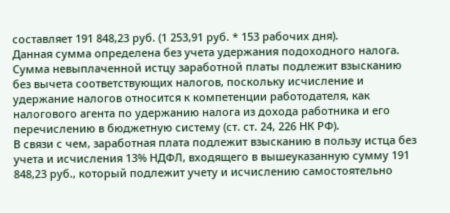составляет 191 848,23 руб. (1 253,91 руб. * 153 рабочих дня).
Данная сумма определена без учета удержания подоходного налога.
Сумма невыплаченной истцу заработной платы подлежит взысканию без вычета соответствующих налогов, поскольку исчисление и удержание налогов относится к компетенции работодателя, как налогового агента по удержанию налога из дохода работника и его перечислению в бюджетную систему (ст. ст. 24, 226 НК РФ).
В связи с чем, заработная плата подлежит взысканию в пользу истца без учета и исчисления 13% НДФЛ, входящего в вышеуказанную сумму 191 848,23 руб., который подлежит учету и исчислению самостоятельно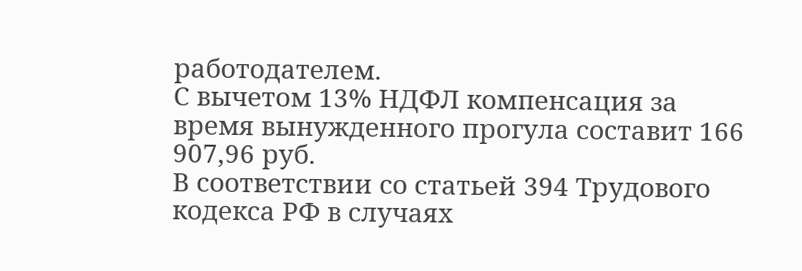работодателем.
С вычетом 13% НДФЛ компенсация за время вынужденного прогула составит 166 907,96 руб.
В соответствии со статьей 394 Трудового кодекса РФ в случаях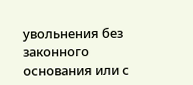увольнения без законного основания или с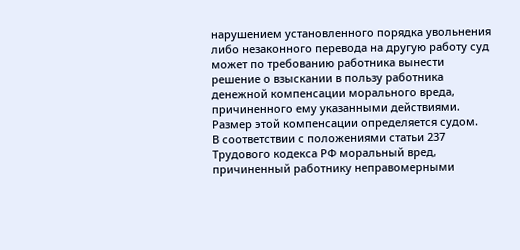нарушением установленного порядка увольнения либо незаконного перевода на другую работу суд может по требованию работника вынести решение о взыскании в пользу работника денежной компенсации морального вреда, причиненного ему указанными действиями. Размер этой компенсации определяется судом.
В соответствии с положениями статьи 237 Трудового кодекса РФ моральный вред, причиненный работнику неправомерными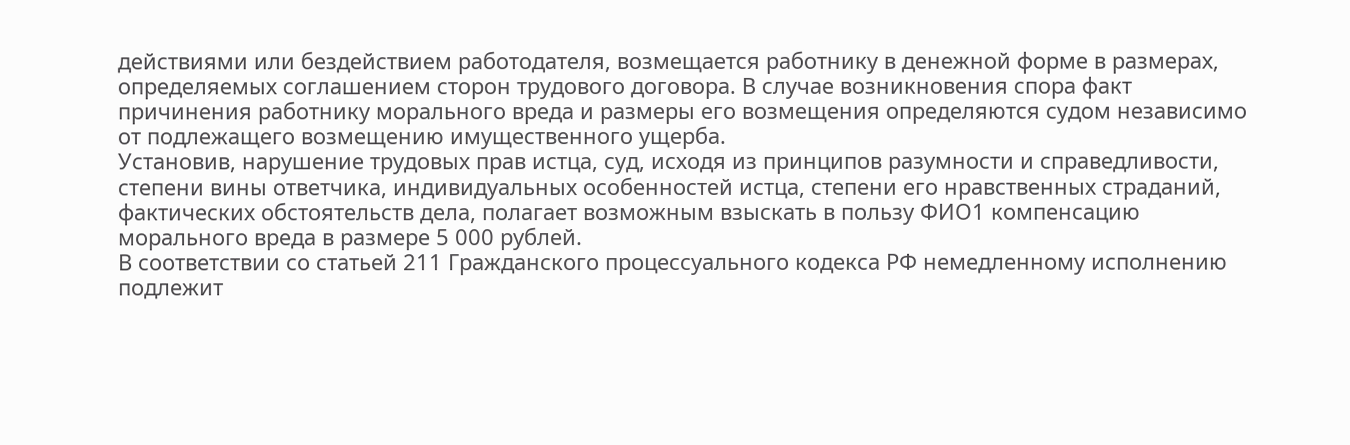действиями или бездействием работодателя, возмещается работнику в денежной форме в размерах, определяемых соглашением сторон трудового договора. В случае возникновения спора факт причинения работнику морального вреда и размеры его возмещения определяются судом независимо от подлежащего возмещению имущественного ущерба.
Установив, нарушение трудовых прав истца, суд, исходя из принципов разумности и справедливости, степени вины ответчика, индивидуальных особенностей истца, степени его нравственных страданий, фактических обстоятельств дела, полагает возможным взыскать в пользу ФИО1 компенсацию морального вреда в размере 5 000 рублей.
В соответствии со статьей 211 Гражданского процессуального кодекса РФ немедленному исполнению подлежит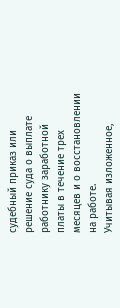судебный приказ или решение суда о выплате работнику заработной платы в течение трех месяцев и о восстановлении на работе.
Учитывая изложенное,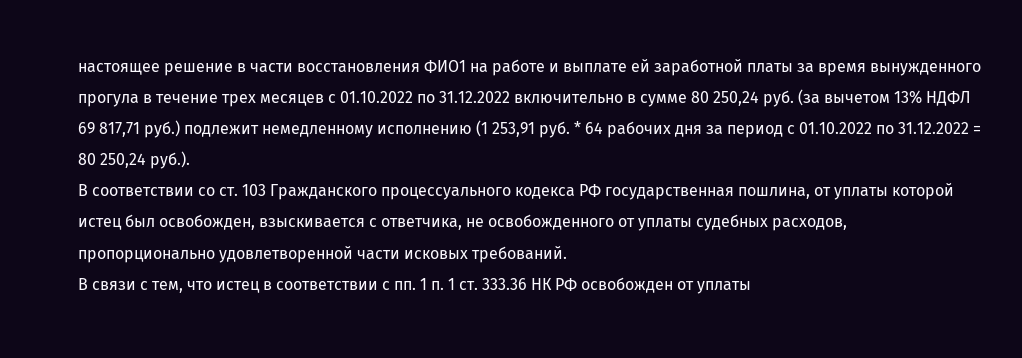настоящее решение в части восстановления ФИО1 на работе и выплате ей заработной платы за время вынужденного прогула в течение трех месяцев с 01.10.2022 по 31.12.2022 включительно в сумме 80 250,24 руб. (за вычетом 13% НДФЛ 69 817,71 руб.) подлежит немедленному исполнению (1 253,91 руб. * 64 рабочих дня за период с 01.10.2022 по 31.12.2022 = 80 250,24 руб.).
В соответствии со ст. 103 Гражданского процессуального кодекса РФ государственная пошлина, от уплаты которой истец был освобожден, взыскивается с ответчика, не освобожденного от уплаты судебных расходов, пропорционально удовлетворенной части исковых требований.
В связи с тем, что истец в соответствии с пп. 1 п. 1 ст. 333.36 НК РФ освобожден от уплаты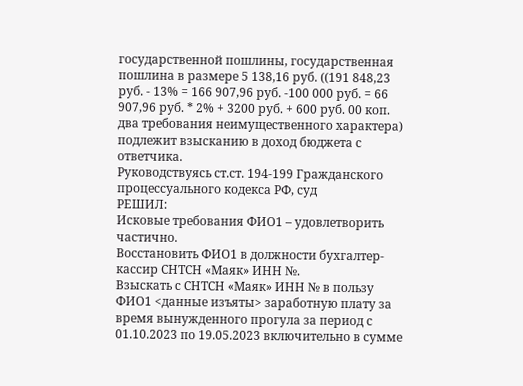государственной пошлины, государственная пошлина в размере 5 138,16 руб. ((191 848,23 руб. - 13% = 166 907,96 руб. -100 000 руб. = 66 907,96 руб. * 2% + 3200 руб. + 600 руб. 00 коп. два требования неимущественного характера) подлежит взысканию в доход бюджета с ответчика.
Руководствуясь ст.ст. 194-199 Гражданского процессуального кодекса РФ, суд
РЕШИЛ:
Исковые требования ФИО1 – удовлетворить частично.
Восстановить ФИО1 в должности бухгалтер-кассир СНТСН «Маяк» ИНН №.
Взыскать с СНТСН «Маяк» ИНН № в пользу ФИО1 <данные изъяты> заработную плату за время вынужденного прогула за период с 01.10.2023 по 19.05.2023 включительно в сумме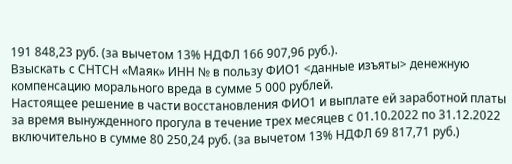191 848,23 руб. (за вычетом 13% НДФЛ 166 907,96 руб.).
Взыскать с СНТСН «Маяк» ИНН № в пользу ФИО1 <данные изъяты> денежную компенсацию морального вреда в сумме 5 000 рублей.
Настоящее решение в части восстановления ФИО1 и выплате ей заработной платы за время вынужденного прогула в течение трех месяцев с 01.10.2022 по 31.12.2022 включительно в сумме 80 250,24 руб. (за вычетом 13% НДФЛ 69 817,71 руб.)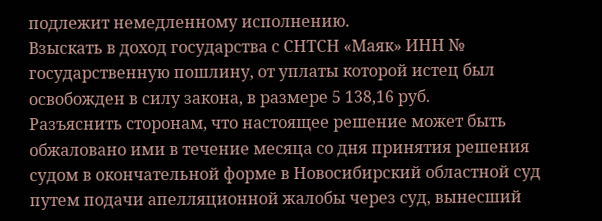подлежит немедленному исполнению.
Взыскать в доход государства с СНТСН «Маяк» ИНН № государственную пошлину, от уплаты которой истец был освобожден в силу закона, в размере 5 138,16 руб.
Разъяснить сторонам, что настоящее решение может быть обжаловано ими в течение месяца со дня принятия решения судом в окончательной форме в Новосибирский областной суд путем подачи апелляционной жалобы через суд, вынесший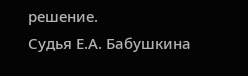решение.
Судья Е.А. Бабушкина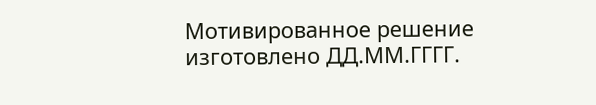Мотивированное решение изготовлено ДД.ММ.ГГГГ.